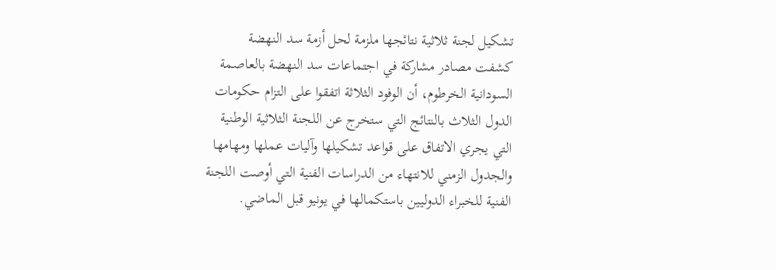تشكيل لجنة ثلاثية نتائجها ملزمة لحل أزمة سد النهضة
كشفت مصادر مشاركة في اجتماعات سد النهضة بالعاصمة السودانية الخرطوم، أن الوفود الثلاثة اتفقوا على التزام حكومات الدول الثلاث بالنتائج التي ستخرج عن اللجنة الثلاثية الوطنية التي يجري الاتفاق على قواعد تشكيلها وآليات عملها ومهامها والجدول الزمني للانتهاء من الدراسات الفنية التي أوصت اللجنة الفنية للخبراء الدوليين باستكمالها في يونيو قبل الماضي.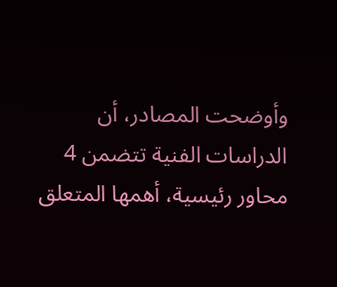وأوضحت المصادر، أن الدراسات الفنية تتضمن 4 محاور رئيسية، أهمها المتعلق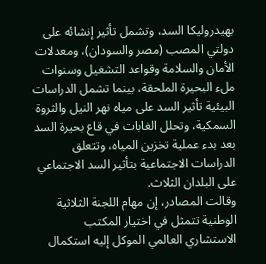بهيدروليكا السد، وتشمل تأثير إنشائه على دولتي المصب (مصر والسودان)، ومعدلات الأمان والسلامة وقواعد التشغيل وسنوات ملء البحيرة الملحقة، بينما تشمل الدراسات البيئية تأثير السد على مياه نهر النيل والثروة السمكية، وتحلل الغابات في قاع بحيرة السد بعد بدء عملية تخزين المياه، وتتعلق الدراسات الاجتماعية بتأثير السد الاجتماعي على البلدان الثلاث.
وقالت المصادر، إن مهام اللجنة الثلاثية الوطنية تتمثل في اختيار المكتب الاستشاري العالمي الموكل إليه استكمال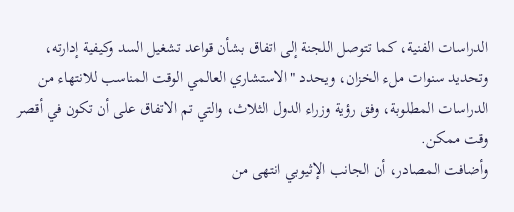الدراسات الفنية، كما تتوصل اللجنة إلى اتفاق بشأن قواعد تشغيل السد وكيفية إدارته، وتحديد سنوات ملء الخزان، ويحدد "الاستشاري العالمي الوقت المناسب للانتهاء من الدراسات المطلوبة، وفق رؤية وزراء الدول الثلاث، والتي تم الاتفاق على أن تكون في أقصر وقت ممكن.
وأضافت المصادر، أن الجانب الإثيوبي انتهى من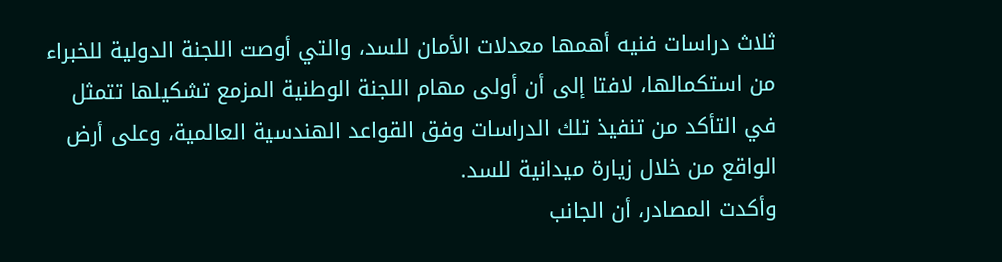ثلاث دراسات فنيه أهمها معدلات الأمان للسد، والتي أوصت اللجنة الدولية للخبراء من استكمالها، لافتا إلى أن أولى مهام اللجنة الوطنية المزمع تشكيلها تتمثل في التأكد من تنفيذ تلك الدراسات وفق القواعد الهندسية العالمية، وعلى أرض الواقع من خلال زيارة ميدانية للسد.
وأكدت المصادر، أن الجانب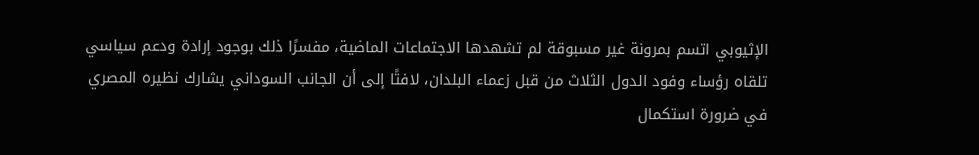الإثيوبي اتسم بمرونة غير مسبوقة لم تشهدها الاجتماعات الماضية، مفسرًا ذلك بوجود إرادة ودعم سياسي تلقاه رؤساء وفود الدول الثلاث من قبل زعماء البلدان، لافتًا إلى أن الجانب السوداني يشارك نظيره المصري في ضرورة استكمال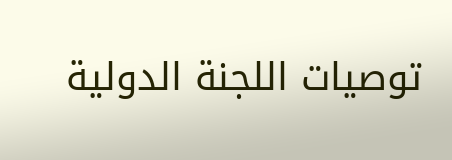توصيات اللجنة الدولية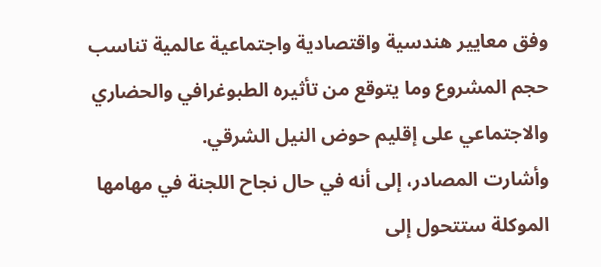وفق معايير هندسية واقتصادية واجتماعية عالمية تناسب حجم المشروع وما يتوقع من تأثيره الطبوغرافي والحضاري والاجتماعي على إقليم حوض النيل الشرقي.
وأشارت المصادر، إلى أنه في حال نجاح اللجنة في مهامها الموكلة ستتحول إلى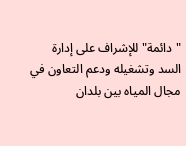"دائمة" للإشراف على إدارة السد وتشغيله ودعم التعاون في مجال المياه بين بلدان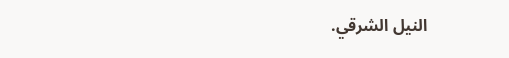النيل الشرقي.